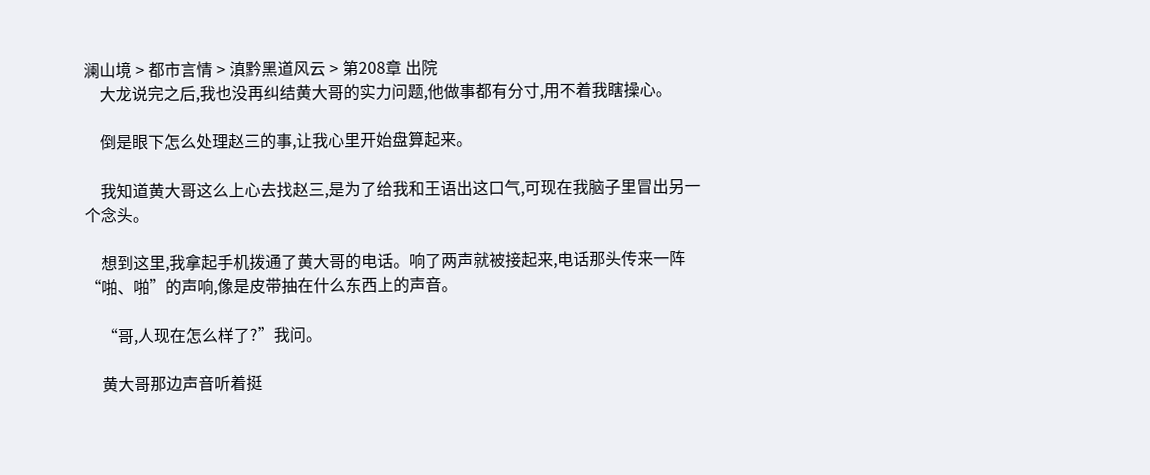澜山境 > 都市言情 > 滇黔黑道风云 > 第208章 出院
    大龙说完之后,我也没再纠结黄大哥的实力问题,他做事都有分寸,用不着我瞎操心。

    倒是眼下怎么处理赵三的事,让我心里开始盘算起来。

    我知道黄大哥这么上心去找赵三,是为了给我和王语出这口气,可现在我脑子里冒出另一个念头。

    想到这里,我拿起手机拨通了黄大哥的电话。响了两声就被接起来,电话那头传来一阵“啪、啪”的声响,像是皮带抽在什么东西上的声音。

    “哥,人现在怎么样了?”我问。

    黄大哥那边声音听着挺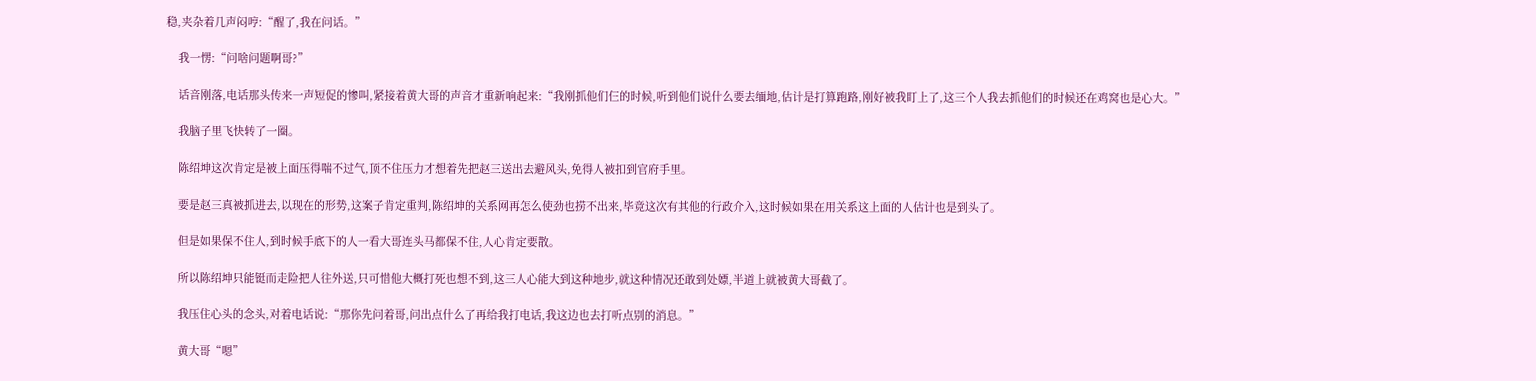稳,夹杂着几声闷哼:“醒了,我在问话。”

    我一愣:“问啥问题啊哥?”

    话音刚落,电话那头传来一声短促的惨叫,紧接着黄大哥的声音才重新响起来:“我刚抓他们仨的时候,听到他们说什么要去缅地,估计是打算跑路,刚好被我盯上了,这三个人我去抓他们的时候还在鸡窝也是心大。”

    我脑子里飞快转了一圈。

    陈绍坤这次肯定是被上面压得喘不过气,顶不住压力才想着先把赵三送出去避风头,免得人被扣到官府手里。

    要是赵三真被抓进去,以现在的形势,这案子肯定重判,陈绍坤的关系网再怎么使劲也捞不出来,毕竟这次有其他的行政介入,这时候如果在用关系这上面的人估计也是到头了。

    但是如果保不住人,到时候手底下的人一看大哥连头马都保不住,人心肯定要散。

    所以陈绍坤只能铤而走险把人往外送,只可惜他大概打死也想不到,这三人心能大到这种地步,就这种情况还敢到处嫖,半道上就被黄大哥截了。

    我压住心头的念头,对着电话说:“那你先问着哥,问出点什么了再给我打电话,我这边也去打听点别的消息。”

    黄大哥“嗯”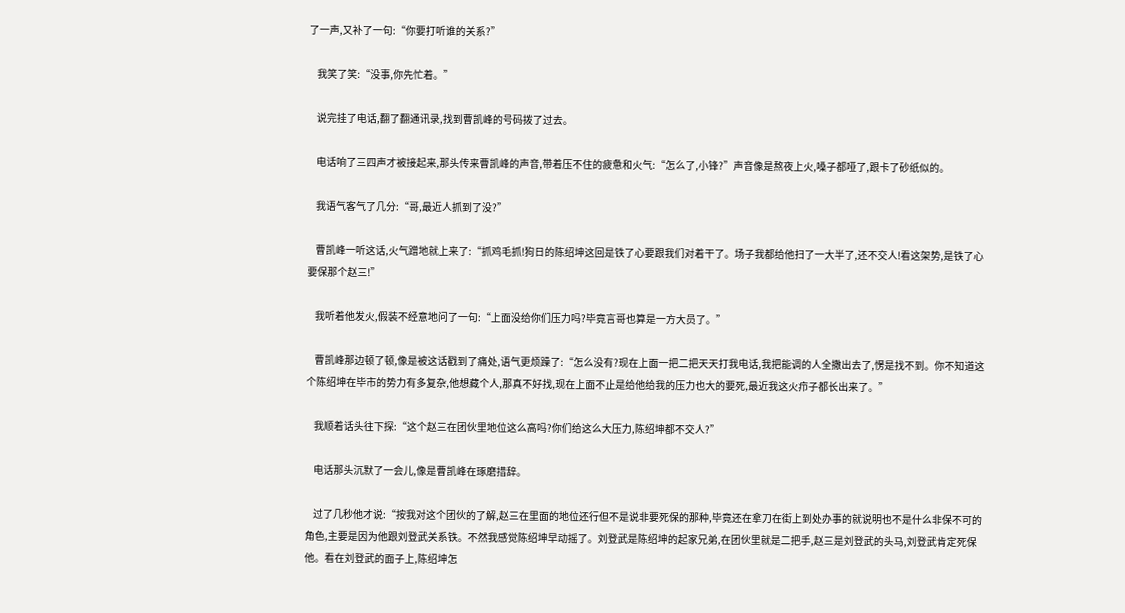了一声,又补了一句:“你要打听谁的关系?”

    我笑了笑:“没事,你先忙着。”

    说完挂了电话,翻了翻通讯录,找到曹凯峰的号码拨了过去。

    电话响了三四声才被接起来,那头传来曹凯峰的声音,带着压不住的疲惫和火气:“怎么了,小锋?”声音像是熬夜上火,嗓子都哑了,跟卡了砂纸似的。

    我语气客气了几分:“哥,最近人抓到了没?”

    曹凯峰一听这话,火气蹭地就上来了:“抓鸡毛抓!狗日的陈绍坤这回是铁了心要跟我们对着干了。场子我都给他扫了一大半了,还不交人!看这架势,是铁了心要保那个赵三!”

    我听着他发火,假装不经意地问了一句:“上面没给你们压力吗?毕竟言哥也算是一方大员了。”

    曹凯峰那边顿了顿,像是被这话戳到了痛处,语气更烦躁了:“怎么没有?现在上面一把二把天天打我电话,我把能调的人全撒出去了,愣是找不到。你不知道这个陈绍坤在毕市的势力有多复杂,他想藏个人,那真不好找,现在上面不止是给他给我的压力也大的要死,最近我这火疖子都长出来了。”

    我顺着话头往下探:“这个赵三在团伙里地位这么高吗?你们给这么大压力,陈绍坤都不交人?”

    电话那头沉默了一会儿,像是曹凯峰在琢磨措辞。

    过了几秒他才说:“按我对这个团伙的了解,赵三在里面的地位还行但不是说非要死保的那种,毕竟还在拿刀在街上到处办事的就说明也不是什么非保不可的角色,主要是因为他跟刘登武关系铁。不然我感觉陈绍坤早动摇了。刘登武是陈绍坤的起家兄弟,在团伙里就是二把手,赵三是刘登武的头马,刘登武肯定死保他。看在刘登武的面子上,陈绍坤怎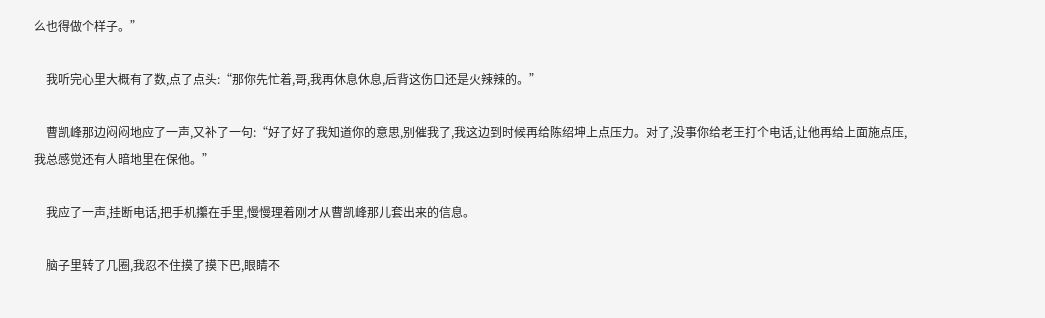么也得做个样子。”

    我听完心里大概有了数,点了点头:“那你先忙着,哥,我再休息休息,后背这伤口还是火辣辣的。”

    曹凯峰那边闷闷地应了一声,又补了一句:“好了好了我知道你的意思,别催我了,我这边到时候再给陈绍坤上点压力。对了,没事你给老王打个电话,让他再给上面施点压,我总感觉还有人暗地里在保他。”

    我应了一声,挂断电话,把手机攥在手里,慢慢理着刚才从曹凯峰那儿套出来的信息。

    脑子里转了几圈,我忍不住摸了摸下巴,眼睛不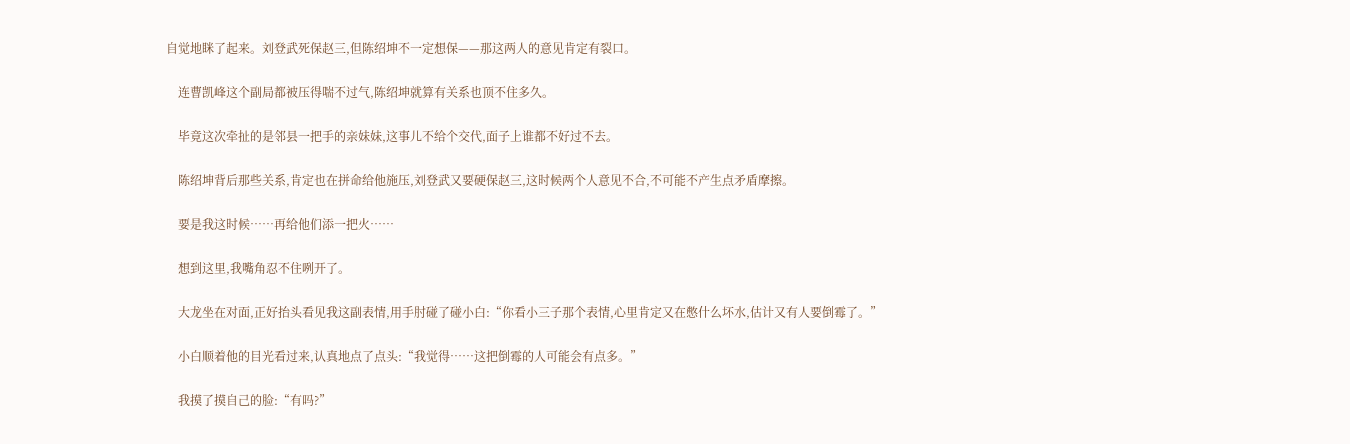自觉地眯了起来。刘登武死保赵三,但陈绍坤不一定想保——那这两人的意见肯定有裂口。

    连曹凯峰这个副局都被压得喘不过气,陈绍坤就算有关系也顶不住多久。

    毕竟这次牵扯的是邻县一把手的亲妹妹,这事儿不给个交代,面子上谁都不好过不去。

    陈绍坤背后那些关系,肯定也在拼命给他施压,刘登武又要硬保赵三,这时候两个人意见不合,不可能不产生点矛盾摩擦。

    要是我这时候……再给他们添一把火……

    想到这里,我嘴角忍不住咧开了。

    大龙坐在对面,正好抬头看见我这副表情,用手肘碰了碰小白:“你看小三子那个表情,心里肯定又在憋什么坏水,估计又有人要倒霉了。”

    小白顺着他的目光看过来,认真地点了点头:“我觉得……这把倒霉的人可能会有点多。”

    我摸了摸自己的脸:“有吗?”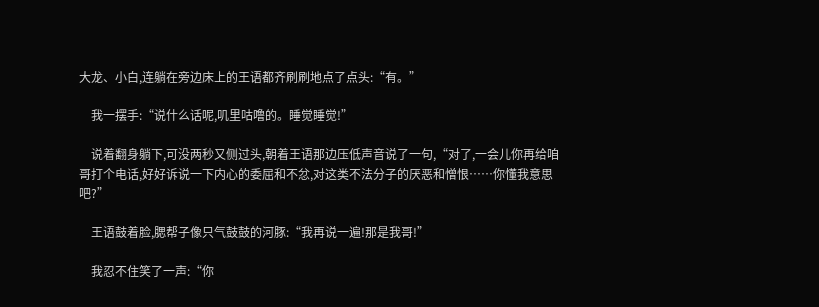大龙、小白,连躺在旁边床上的王语都齐刷刷地点了点头:“有。”

    我一摆手:“说什么话呢,叽里咕噜的。睡觉睡觉!”

    说着翻身躺下,可没两秒又侧过头,朝着王语那边压低声音说了一句,“对了,一会儿你再给咱哥打个电话,好好诉说一下内心的委屈和不忿,对这类不法分子的厌恶和憎恨……你懂我意思吧?”

    王语鼓着脸,腮帮子像只气鼓鼓的河豚:“我再说一遍!那是我哥!”

    我忍不住笑了一声:“你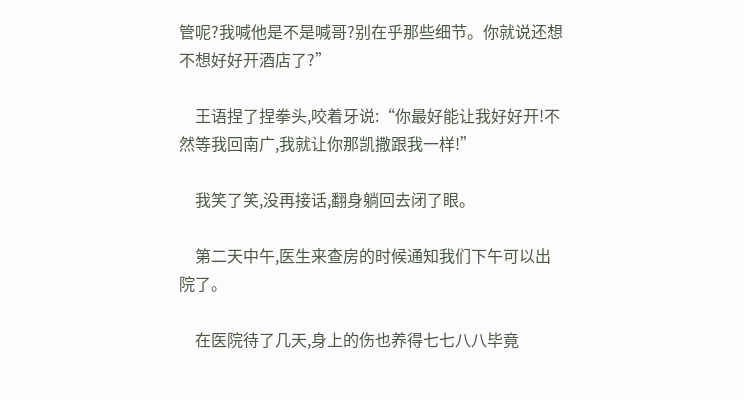管呢?我喊他是不是喊哥?别在乎那些细节。你就说还想不想好好开酒店了?”

    王语捏了捏拳头,咬着牙说:“你最好能让我好好开!不然等我回南广,我就让你那凯撒跟我一样!”

    我笑了笑,没再接话,翻身躺回去闭了眼。

    第二天中午,医生来查房的时候通知我们下午可以出院了。

    在医院待了几天,身上的伤也养得七七八八毕竟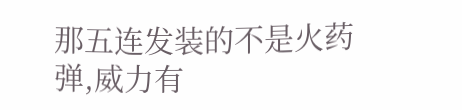那五连发装的不是火药弹,威力有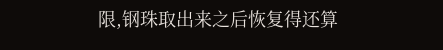限,钢珠取出来之后恢复得还算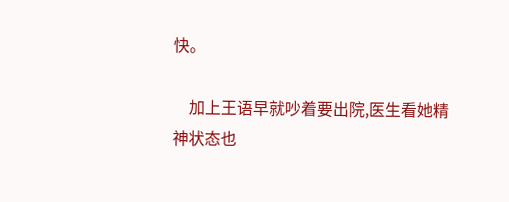快。

    加上王语早就吵着要出院,医生看她精神状态也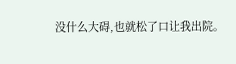没什么大碍,也就松了口让我出院。